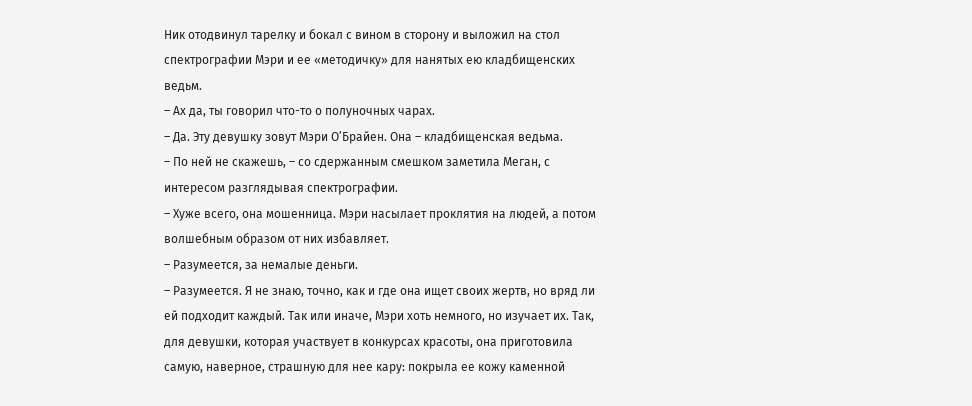Ник отодвинул тарелку и бокал с вином в сторону и выложил на стол спектрографии Мэри и ее «методичку» для нанятых ею кладбищенских ведьм.
– Ах да, ты говорил что-то о полуночных чарах.
– Да. Эту девушку зовут Мэри О’Брайен. Она – кладбищенская ведьма.
– По ней не скажешь, – со сдержанным смешком заметила Меган, с интересом разглядывая спектрографии.
– Хуже всего, она мошенница. Мэри насылает проклятия на людей, а потом волшебным образом от них избавляет.
– Разумеется, за немалые деньги.
– Разумеется. Я не знаю, точно, как и где она ищет своих жертв, но вряд ли ей подходит каждый. Так или иначе, Мэри хоть немного, но изучает их. Так, для девушки, которая участвует в конкурсах красоты, она приготовила самую, наверное, страшную для нее кару: покрыла ее кожу каменной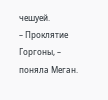чешуей.
– Проклятие Горгоны, – поняла Меган.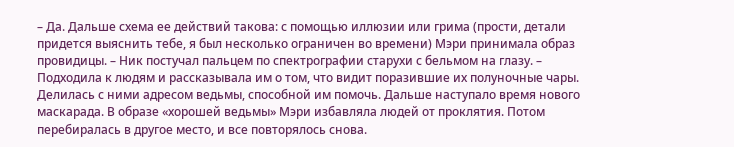– Да. Дальше схема ее действий такова: с помощью иллюзии или грима (прости, детали придется выяснить тебе, я был несколько ограничен во времени) Мэри принимала образ провидицы. – Ник постучал пальцем по спектрографии старухи с бельмом на глазу. – Подходила к людям и рассказывала им о том, что видит поразившие их полуночные чары. Делилась с ними адресом ведьмы, способной им помочь. Дальше наступало время нового маскарада. В образе «хорошей ведьмы» Мэри избавляла людей от проклятия. Потом перебиралась в другое место, и все повторялось снова.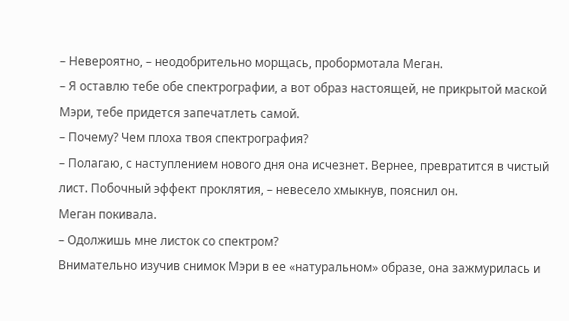– Невероятно, – неодобрительно морщась, пробормотала Меган.
– Я оставлю тебе обе спектрографии, а вот образ настоящей, не прикрытой маской Мэри, тебе придется запечатлеть самой.
– Почему? Чем плоха твоя спектрография?
– Полагаю, с наступлением нового дня она исчезнет. Вернее, превратится в чистый лист. Побочный эффект проклятия, – невесело хмыкнув, пояснил он.
Меган покивала.
– Одолжишь мне листок со спектром?
Внимательно изучив снимок Мэри в ее «натуральном» образе, она зажмурилась и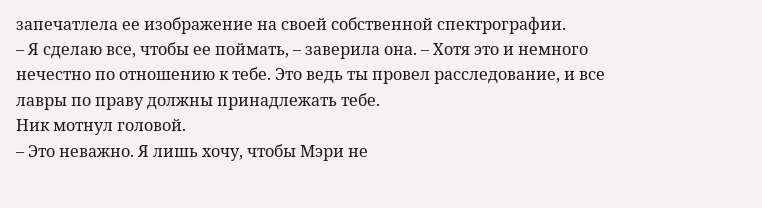запечатлела ее изображение на своей собственной спектрографии.
– Я сделаю все, чтобы ее поймать, – заверила она. – Хотя это и немного нечестно по отношению к тебе. Это ведь ты провел расследование, и все лавры по праву должны принадлежать тебе.
Ник мотнул головой.
– Это неважно. Я лишь хочу, чтобы Мэри не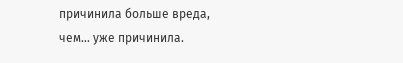причинила больше вреда, чем… уже причинила.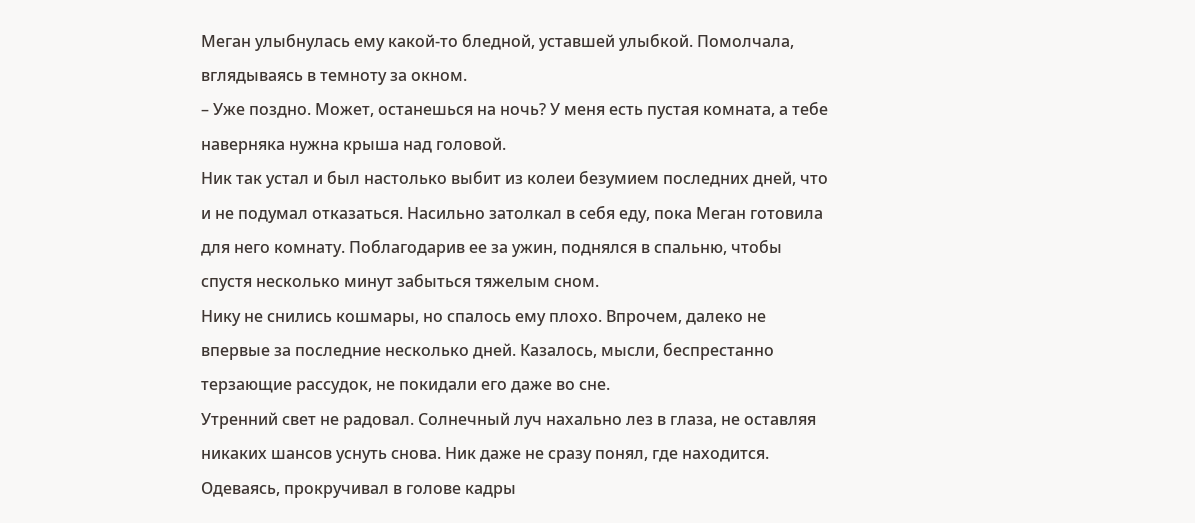Меган улыбнулась ему какой-то бледной, уставшей улыбкой. Помолчала, вглядываясь в темноту за окном.
– Уже поздно. Может, останешься на ночь? У меня есть пустая комната, а тебе наверняка нужна крыша над головой.
Ник так устал и был настолько выбит из колеи безумием последних дней, что и не подумал отказаться. Насильно затолкал в себя еду, пока Меган готовила для него комнату. Поблагодарив ее за ужин, поднялся в спальню, чтобы спустя несколько минут забыться тяжелым сном.
Нику не снились кошмары, но спалось ему плохо. Впрочем, далеко не впервые за последние несколько дней. Казалось, мысли, беспрестанно терзающие рассудок, не покидали его даже во сне.
Утренний свет не радовал. Солнечный луч нахально лез в глаза, не оставляя никаких шансов уснуть снова. Ник даже не сразу понял, где находится. Одеваясь, прокручивал в голове кадры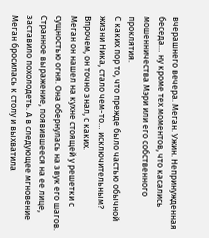вчерашнего вечера. Меган. Ужин. Непринужденная беседа… ну кроме тех моментов, что касались мошенничества Мэри или его собственного проклятия.
С каких пор то, что прежде было частью обычной жизни Ника, стало чем-то… исключительным? Впрочем, он точно знал, с каких.
Меган он нашел на кухне стоящей у решетки с сущностью огня. Она обернулась на звук его шагов. Странное выражение, появившееся на ее лице, заставило похолодеть. А в следующее мгновение Меган бросилась к столу и выхватила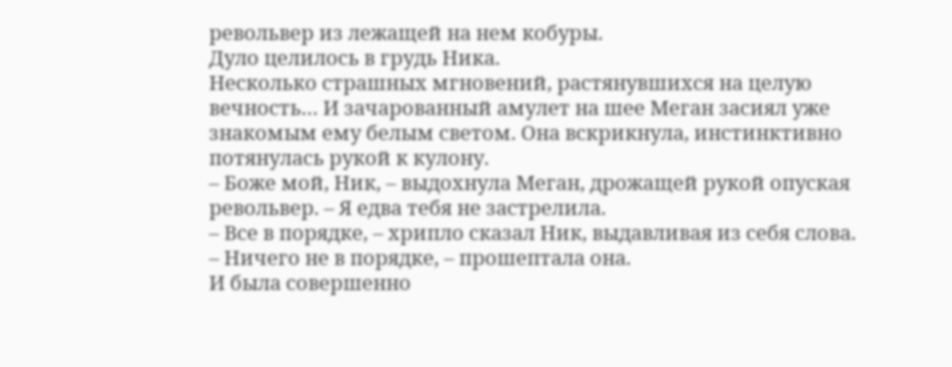револьвер из лежащей на нем кобуры.
Дуло целилось в грудь Ника.
Несколько страшных мгновений, растянувшихся на целую вечность… И зачарованный амулет на шее Меган засиял уже знакомым ему белым светом. Она вскрикнула, инстинктивно потянулась рукой к кулону.
– Боже мой, Ник, – выдохнула Меган, дрожащей рукой опуская револьвер. – Я едва тебя не застрелила.
– Все в порядке, – хрипло сказал Ник, выдавливая из себя слова.
– Ничего не в порядке, – прошептала она.
И была совершенно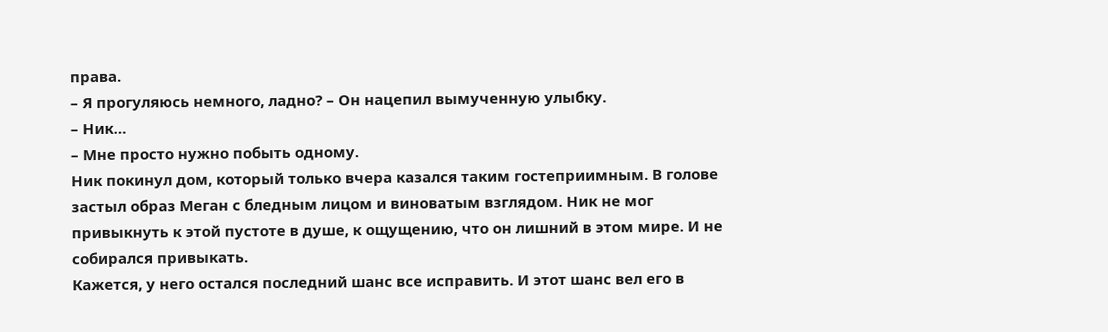права.
– Я прогуляюсь немного, ладно? – Он нацепил вымученную улыбку.
– Ник…
– Мне просто нужно побыть одному.
Ник покинул дом, который только вчера казался таким гостеприимным. В голове застыл образ Меган с бледным лицом и виноватым взглядом. Ник не мог привыкнуть к этой пустоте в душе, к ощущению, что он лишний в этом мире. И не собирался привыкать.
Кажется, у него остался последний шанс все исправить. И этот шанс вел его в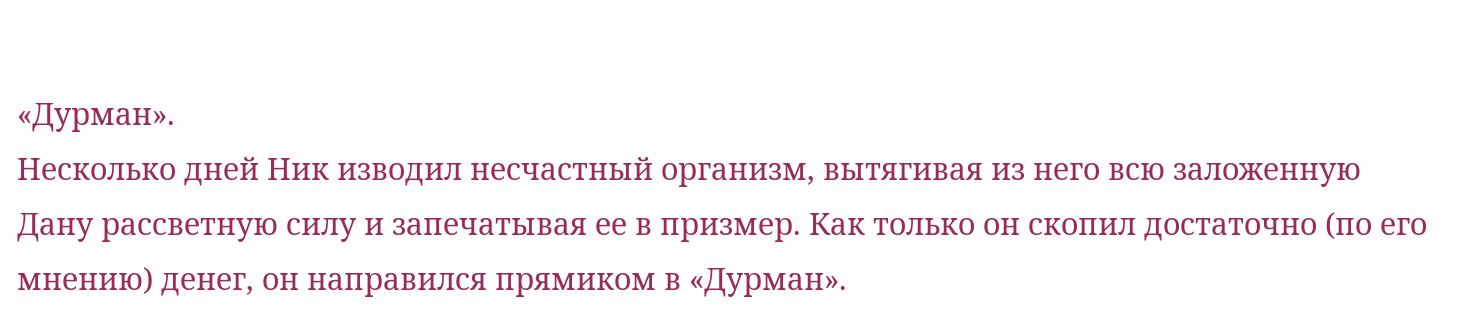«Дурман».
Несколько дней Ник изводил несчастный организм, вытягивая из него всю заложенную Дану рассветную силу и запечатывая ее в призмер. Как только он скопил достаточно (по его мнению) денег, он направился прямиком в «Дурман».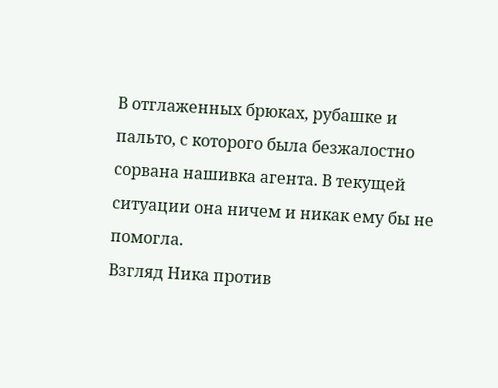В отглаженных брюках, рубашке и пальто, с которого была безжалостно сорвана нашивка агента. В текущей ситуации она ничем и никак ему бы не помогла.
Взгляд Ника против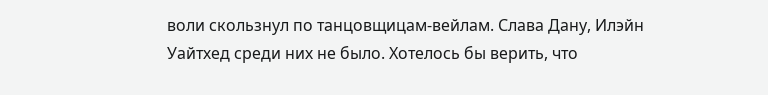воли скользнул по танцовщицам-вейлам. Слава Дану, Илэйн Уайтхед среди них не было. Хотелось бы верить, что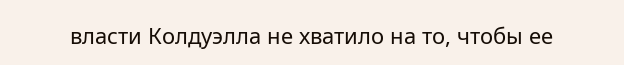власти Колдуэлла не хватило на то, чтобы ее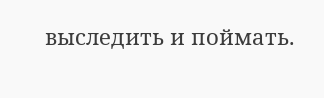выследить и поймать.